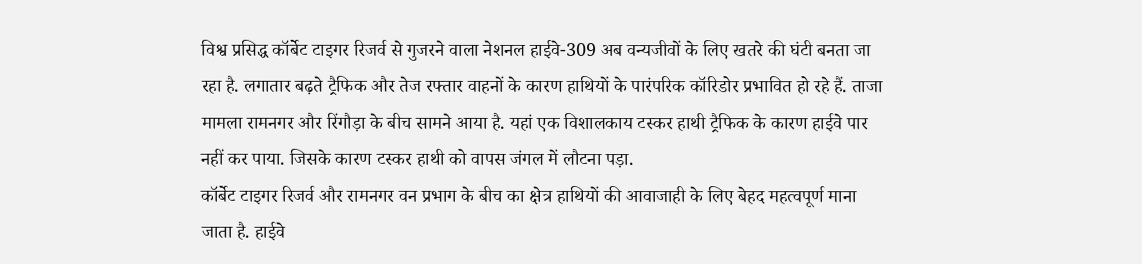विश्व प्रसिद्ध कॉर्बेट टाइगर रिजर्व से गुजरने वाला नेशनल हाईवे-309 अब वन्यजीवों के लिए खतरे की घंटी बनता जा रहा है. लगातार बढ़ते ट्रैफिक और तेज रफ्तार वाहनों के कारण हाथियों के पारंपरिक कॉरिडोर प्रभावित हो रहे हैं. ताजा मामला रामनगर और रिंगौड़ा के बीच सामने आया है. यहां एक विशालकाय टस्कर हाथी ट्रैफिक के कारण हाईवे पार नहीं कर पाया. जिसके कारण टस्कर हाथी को वापस जंगल में लौटना पड़ा.
कॉर्बेट टाइगर रिजर्व और रामनगर वन प्रभाग के बीच का क्षेत्र हाथियों की आवाजाही के लिए बेहद महत्वपूर्ण माना जाता है. हाईवे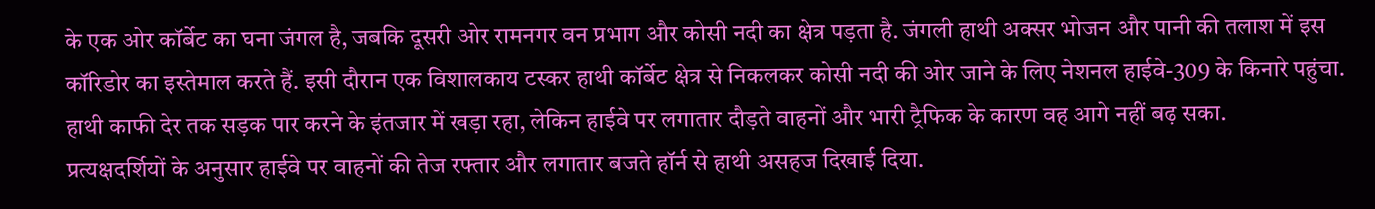के एक ओर कॉर्बेट का घना जंगल है, जबकि दूसरी ओर रामनगर वन प्रभाग और कोसी नदी का क्षेत्र पड़ता है. जंगली हाथी अक्सर भोजन और पानी की तलाश में इस कॉरिडोर का इस्तेमाल करते हैं. इसी दौरान एक विशालकाय टस्कर हाथी कॉर्बेट क्षेत्र से निकलकर कोसी नदी की ओर जाने के लिए नेशनल हाईवे-309 के किनारे पहुंचा. हाथी काफी देर तक सड़क पार करने के इंतजार में खड़ा रहा, लेकिन हाईवे पर लगातार दौड़ते वाहनों और भारी ट्रैफिक के कारण वह आगे नहीं बढ़ सका.
प्रत्यक्षदर्शियों के अनुसार हाईवे पर वाहनों की तेज रफ्तार और लगातार बजते हॉर्न से हाथी असहज दिखाई दिया.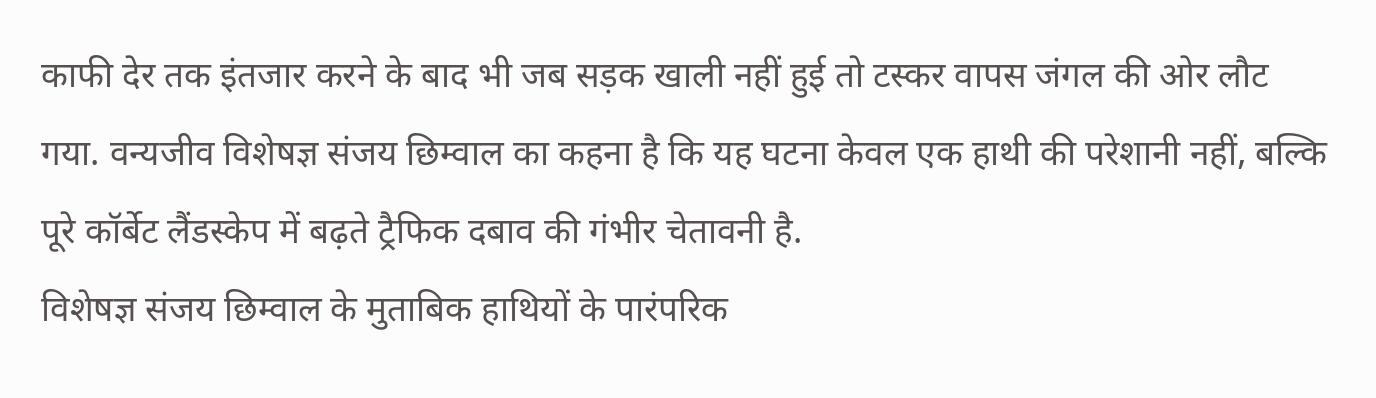काफी देर तक इंतजार करने के बाद भी जब सड़क खाली नहीं हुई तो टस्कर वापस जंगल की ओर लौट गया. वन्यजीव विशेषज्ञ संजय छिम्वाल का कहना है कि यह घटना केवल एक हाथी की परेशानी नहीं, बल्कि पूरे कॉर्बेट लैंडस्केप में बढ़ते ट्रैफिक दबाव की गंभीर चेतावनी है.
विशेषज्ञ संजय छिम्वाल के मुताबिक हाथियों के पारंपरिक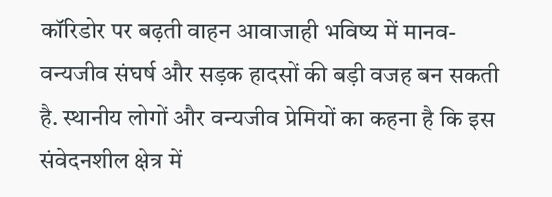कॉरिडोर पर बढ़ती वाहन आवाजाही भविष्य में मानव-वन्यजीव संघर्ष और सड़क हादसों की बड़ी वजह बन सकती है. स्थानीय लोगों और वन्यजीव प्रेमियों का कहना है कि इस संवेदनशील क्षेत्र में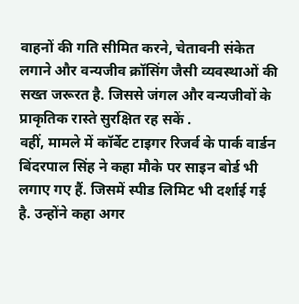वाहनों की गति सीमित करने, चेतावनी संकेत लगाने और वन्यजीव क्रॉसिंग जैसी व्यवस्थाओं की सख्त जरूरत है. जिससे जंगल और वन्यजीवों के प्राकृतिक रास्ते सुरक्षित रह सकें .
वहीं, मामले में कॉर्बेट टाइगर रिजर्व के पार्क वार्डन बिंदरपाल सिंह ने कहा मौके पर साइन बोर्ड भी लगाए गए हैं. जिसमें स्पीड लिमिट भी दर्शाई गई है. उन्होंने कहा अगर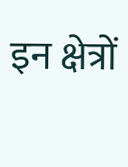इन क्षेत्रों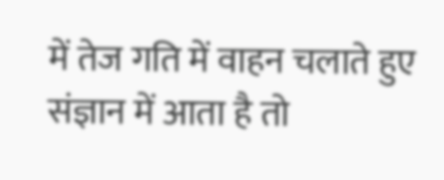में तेज गति में वाहन चलाते हुए संज्ञान में आता है तो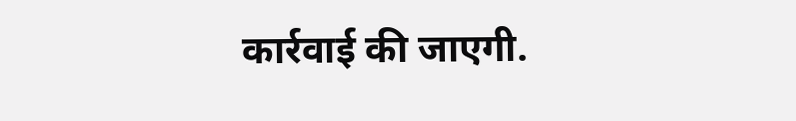कार्रवाई की जाएगी.